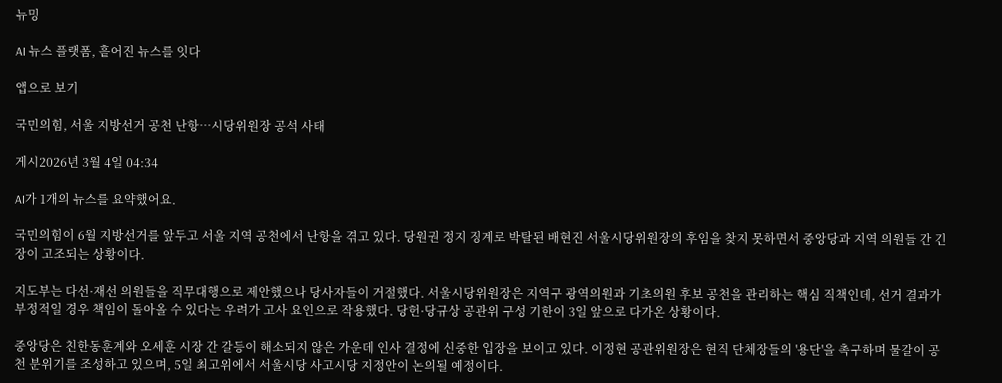뉴밍

AI 뉴스 플랫폼, 흩어진 뉴스를 잇다

앱으로 보기

국민의힘, 서울 지방선거 공천 난항…시당위원장 공석 사태

게시2026년 3월 4일 04:34

AI가 1개의 뉴스를 요약했어요.

국민의힘이 6월 지방선거를 앞두고 서울 지역 공천에서 난항을 겪고 있다. 당원권 정지 징계로 박탈된 배현진 서울시당위원장의 후임을 찾지 못하면서 중앙당과 지역 의원들 간 긴장이 고조되는 상황이다.

지도부는 다선·재선 의원들을 직무대행으로 제안했으나 당사자들이 거절했다. 서울시당위원장은 지역구 광역의원과 기초의원 후보 공천을 관리하는 핵심 직책인데, 선거 결과가 부정적일 경우 책임이 돌아올 수 있다는 우려가 고사 요인으로 작용했다. 당헌·당규상 공관위 구성 기한이 3일 앞으로 다가온 상황이다.

중앙당은 친한동훈계와 오세훈 시장 간 갈등이 해소되지 않은 가운데 인사 결정에 신중한 입장을 보이고 있다. 이정현 공관위원장은 현직 단체장들의 '용단'을 촉구하며 물갈이 공천 분위기를 조성하고 있으며, 5일 최고위에서 서울시당 사고시당 지정안이 논의될 예정이다.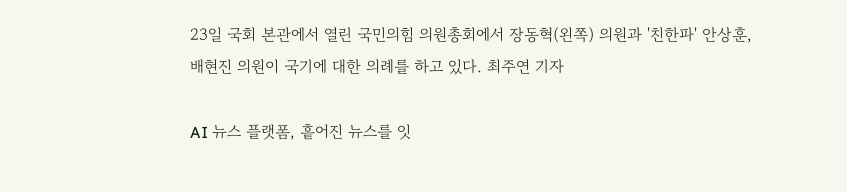23일 국회 본관에서 열린 국민의힘 의원총회에서 장동혁(왼쪽) 의원과 '친한파' 안상훈, 배현진 의원이 국기에 대한 의례를 하고 있다. 최주연 기자

AI 뉴스 플랫폼, 흩어진 뉴스를 잇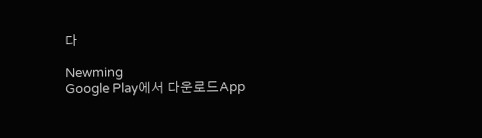다

Newming
Google Play에서 다운로드App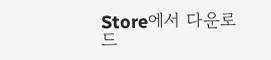Store에서 다운로드